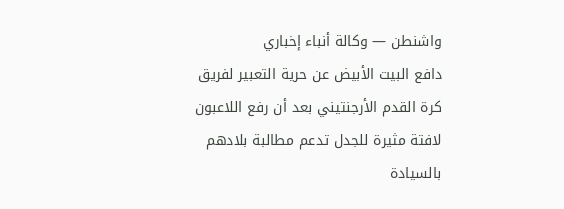واشنطن — وكالة أنباء إخباري
دافع البيت الأبيض عن حرية التعبير لفريق كرة القدم الأرجنتيني بعد أن رفع اللاعبون لافتة مثيرة للجدل تدعم مطالبة بلادهم بالسيادة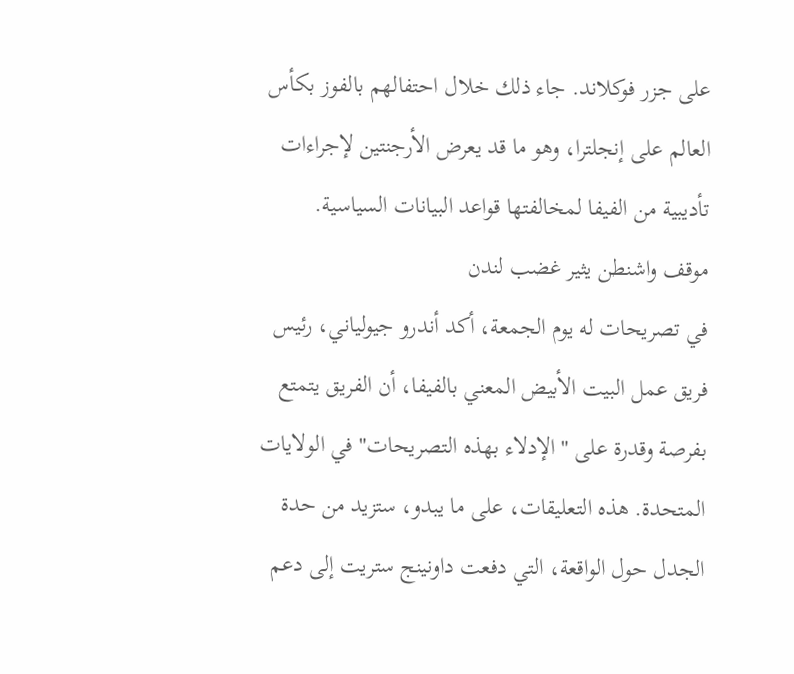على جزر فوكلاند. جاء ذلك خلال احتفالهم بالفوز بكأس العالم على إنجلترا، وهو ما قد يعرض الأرجنتين لإجراءات تأديبية من الفيفا لمخالفتها قواعد البيانات السياسية.
موقف واشنطن يثير غضب لندن
في تصريحات له يوم الجمعة، أكد أندرو جيولياني، رئيس فريق عمل البيت الأبيض المعني بالفيفا، أن الفريق يتمتع بفرصة وقدرة على "الإدلاء بهذه التصريحات" في الولايات المتحدة. هذه التعليقات، على ما يبدو، ستزيد من حدة الجدل حول الواقعة، التي دفعت داونينج ستريت إلى دعم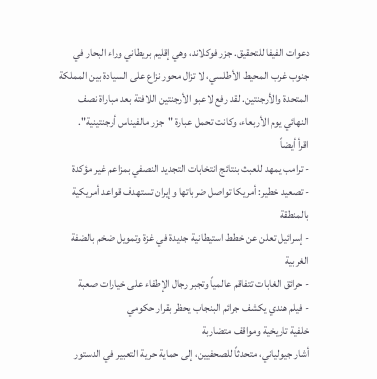دعوات الفيفا للتحقيق. جزر فوكلاند، وهي إقليم بريطاني وراء البحار في جنوب غرب المحيط الأطلسي، لا تزال محور نزاع على السيادة بين المملكة المتحدة والأرجنتين. لقد رفع لاعبو الأرجنتين اللافتة بعد مباراة نصف النهائي يوم الأربعاء، وكانت تحمل عبارة "جزر مالفيناس أرجنتينية".
اقرأ أيضاً
- ترامب يمهد للعبث بنتائج انتخابات التجديد النصفي بمزاعم غير مؤكدة
- تصعيد خطير: أمريكا تواصل ضرباتها وإيران تستهدف قواعد أمريكية بالمنطقة
- إسرائيل تعلن عن خطط استيطانية جديدة في غزة وتمويل ضخم بالضفة الغربية
- حرائق الغابات تتفاقم عالمياً وتجبر رجال الإطفاء على خيارات صعبة
- فيلم هندي يكشف جرائم البنجاب يحظر بقرار حكومي
خلفية تاريخية ومواقف متضاربة
أشار جيولياني، متحدثاً للصحفيين، إلى حماية حرية التعبير في الدستور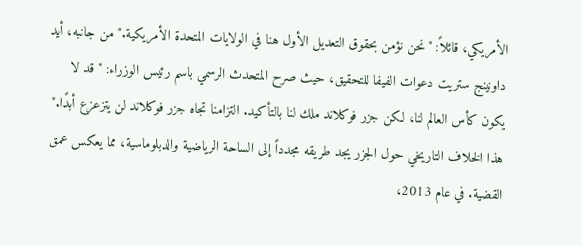الأمريكي، قائلاً: "نحن نؤمن بحقوق التعديل الأول هنا في الولايات المتحدة الأمريكية." من جانبه، أيد داونينج ستريت دعوات الفيفا للتحقيق، حيث صرح المتحدث الرسمي باسم رئيس الوزراء: "قد لا يكون كأس العالم لنا، لكن جزر فوكلاند ملك لنا بالتأكيد. التزامنا تجاه جزر فوكلاند لن يتزعزع أبدًا." هذا الخلاف التاريخي حول الجزر يجد طريقه مجدداً إلى الساحة الرياضية والدبلوماسية، مما يعكس عمق القضية. في عام 2013،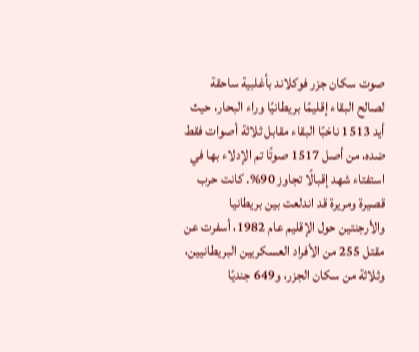صوت سكان جزر فوكلاند بأغلبية ساحقة لصالح البقاء إقليمًا بريطانيًا وراء البحار، حيث أيد 1513 ناخبًا البقاء مقابل ثلاثة أصوات فقط ضده، من أصل 1517 صوتًا تم الإدلاء بها في استفتاء شهد إقبالًا تجاوز 90%. كانت حرب قصيرة ومريرة قد اندلعت بين بريطانيا والأرجنتين حول الإقليم عام 1982، أسفرت عن مقتل 255 من الأفراد العسكريين البريطانيين، وثلاثة من سكان الجزر، و649 جنديًا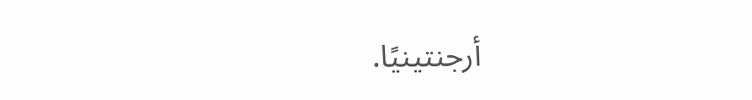أرجنتينيًا.